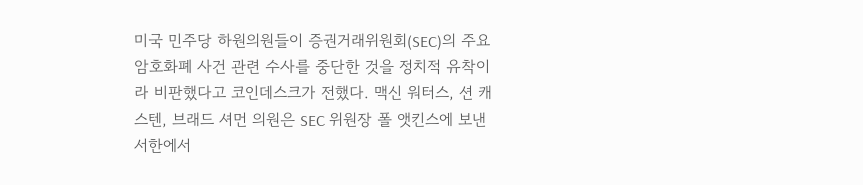미국 민주당 하원의원들이 증권거래위원회(SEC)의 주요 암호화폐 사건 관련 수사를 중단한 것을 정치적 유착이라 비판했다고 코인데스크가 전했다. 맥신 워터스, 션 캐스텐, 브래드 셔먼 의원은 SEC 위원장 폴 앳킨스에 보낸 서한에서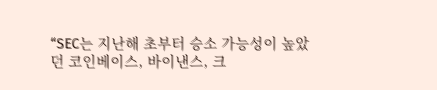“SEC는 지난해 초부터 승소 가능성이 높았던 코인베이스, 바이낸스, 크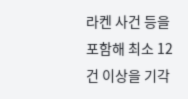라켄 사건 등을 포함해 최소 12건 이상을 기각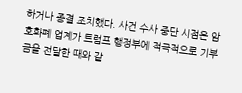하거나 종결 조치했다. 사건 수사 중단 시점은 암호화폐 업계가 트럼프 행정부에 적극적으로 기부금을 전달한 때와 같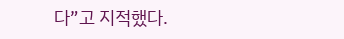다”고 지적했다.